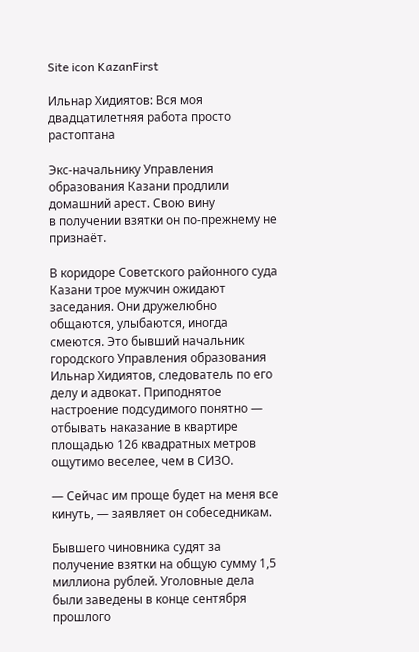Site icon KazanFirst

Ильнар Хидиятов: Вся моя двадцатилетняя работа просто растоптана

Экс-начальнику Управления образования Казани продлили домашний арест. Свою вину
в получении взятки он по-прежнему не признаёт.

В коридоре Советского районного суда Казани трое мужчин ожидают заседания. Они дружелюбно общаются, улыбаются, иногда смеются. Это бывший начальник городского Управления образования Ильнар Хидиятов, следователь по его делу и адвокат. Приподнятое настроение подсудимого понятно — отбывать наказание в квартире площадью 126 квадратных метров ощутимо веселее, чем в СИЗО.

— Сейчас им проще будет на меня все кинуть, — заявляет он собеседникам.

Бывшего чиновника судят за получение взятки на общую сумму 1,5 миллиона рублей. Уголовные дела были заведены в конце сентября прошлого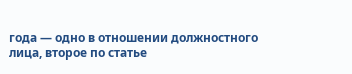года — одно в отношении должностного лица, второе по статье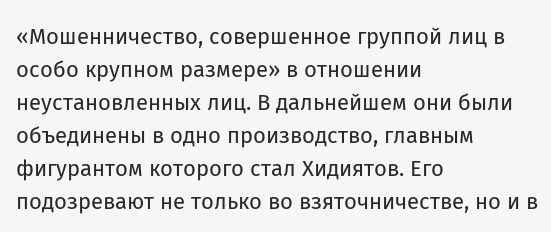«Мошенничество, совершенное группой лиц в особо крупном размере» в отношении неустановленных лиц. В дальнейшем они были объединены в одно производство, главным фигурантом которого стал Хидиятов. Его подозревают не только во взяточничестве, но и в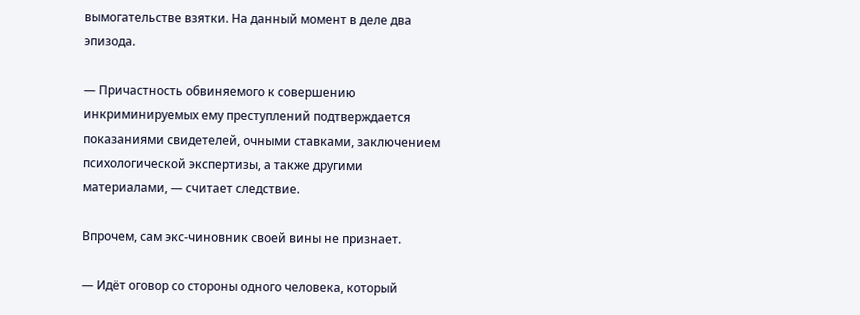вымогательстве взятки. На данный момент в деле два эпизода.

— Причастность обвиняемого к совершению инкриминируемых ему преступлений подтверждается показаниями свидетелей, очными ставками, заключением психологической экспертизы, а также другими материалами, — считает следствие.

Впрочем, сам экс-чиновник своей вины не признает.

— Идёт оговор со стороны одного человека, который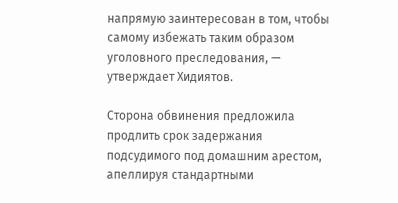напрямую заинтересован в том, чтобы самому избежать таким образом уголовного преследования, — утверждает Хидиятов.

Сторона обвинения предложила продлить срок задержания подсудимого под домашним арестом, апеллируя стандартными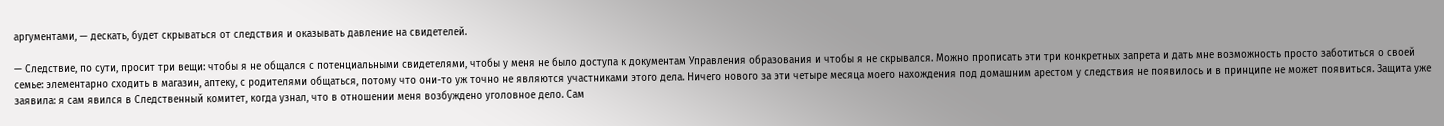аргументами, — дескать, будет скрываться от следствия и оказывать давление на свидетелей.

— Следствие, по сути, просит три вещи: чтобы я не общался с потенциальными свидетелями, чтобы у меня не было доступа к документам Управления образования и чтобы я не скрывался. Можно прописать эти три конкретных запрета и дать мне возможность просто заботиться о своей семье: элементарно сходить в магазин, аптеку, с родителями общаться, потому что они-то уж точно не являются участниками этого дела. Ничего нового за эти четыре месяца моего нахождения под домашним арестом у следствия не появилось и в принципе не может появиться. Защита уже заявила: я сам явился в Следственный комитет, когда узнал, что в отношении меня возбуждено уголовное дело. Сам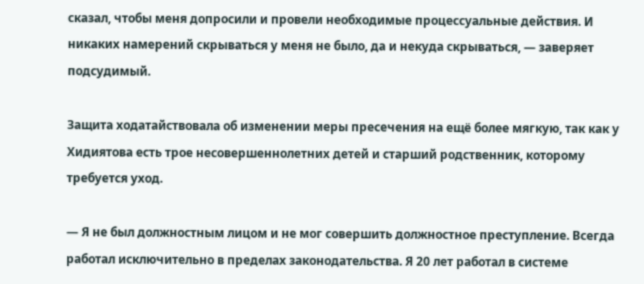сказал, чтобы меня допросили и провели необходимые процессуальные действия. И никаких намерений скрываться у меня не было, да и некуда скрываться, — заверяет подсудимый.

Защита ходатайствовала об изменении меры пресечения на ещё более мягкую, так как у Хидиятова есть трое несовершеннолетних детей и старший родственник, которому требуется уход.

— Я не был должностным лицом и не мог совершить должностное преступление. Всегда работал исключительно в пределах законодательства. Я 20 лет работал в системе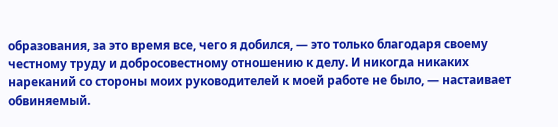образования, за это время все, чего я добился, — это только благодаря своему честному труду и добросовестному отношению к делу. И никогда никаких нареканий со стороны моих руководителей к моей работе не было, — настаивает обвиняемый.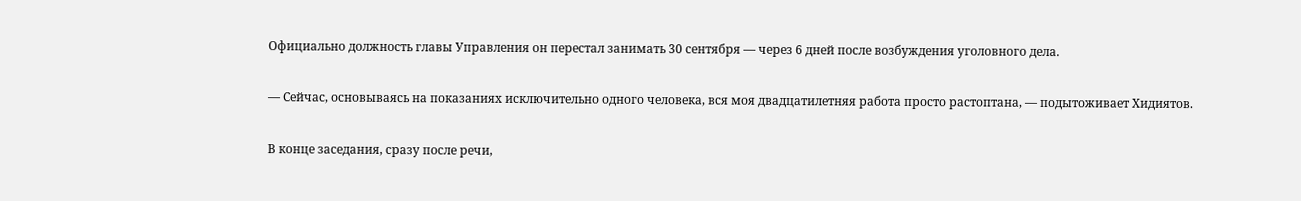Официально должность главы Управления он перестал занимать 30 сентября — через 6 дней после возбуждения уголовного дела.

— Сейчас, основываясь на показаниях исключительно одного человека, вся моя двадцатилетняя работа просто растоптана, — подытоживает Хидиятов.

В конце заседания, сразу после речи,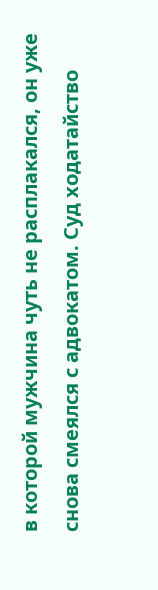в которой мужчина чуть не расплакался, он уже снова смеялся с адвокатом. Суд ходатайство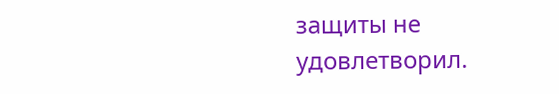защиты не удовлетворил.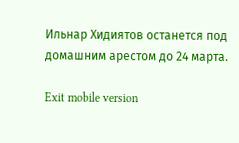Ильнар Хидиятов останется под домашним арестом до 24 марта.

Exit mobile version